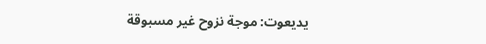يديعوت: موجة نزوح غير مسبوقة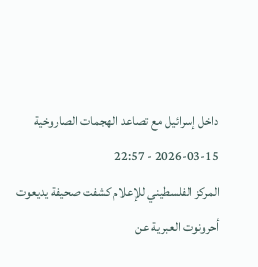داخل إسرائيل مع تصاعد الهجمات الصاروخية
2026-03-15 - 22:57
المركز الفلسطيني للإعلام كشفت صحيفة يديعوت أحرونوت العبرية عن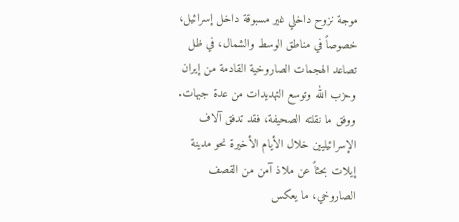موجة نزوح داخلي غير مسبوقة داخل إسرائيل، خصوصاً في مناطق الوسط والشمال، في ظل تصاعد الهجمات الصاروخية القادمة من إيران وحزب الله وتوسع التهديدات من عدة جبهات. ووفق ما نقلته الصحيفة، فقد تدفق آلاف الإسرائيليين خلال الأيام الأخيرة نحو مدينة إيلات بحثاً عن ملاذ آمن من القصف الصاروخي، ما يعكس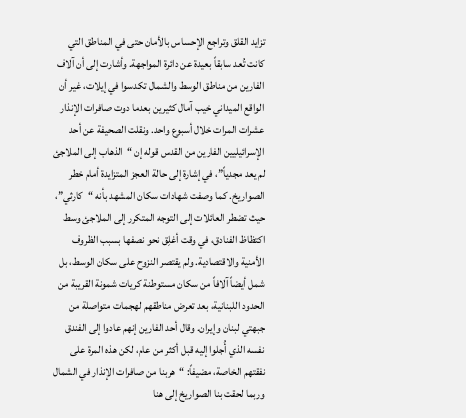تزايد القلق وتراجع الإحساس بالأمان حتى في المناطق التي كانت تُعد سابقاً بعيدة عن دائرة المواجهة. وأشارت إلى أن آلاف الفارين من مناطق الوسط والشمال تكدسوا في إيلات، غير أن الواقع الميداني خيب آمال كثيرين بعدما دوت صافرات الإنذار عشرات المرات خلال أسبوع واحد. ونقلت الصحيفة عن أحد الإسرائيليين الفارين من القدس قوله إن “الذهاب إلى الملاجئ لم يعد مجدياً”، في إشارة إلى حالة العجز المتزايدة أمام خطر الصواريخ. كما وصفت شهادات سكان المشهد بأنه “كارثي”، حيث تضطر العائلات إلى التوجه المتكرر إلى الملاجئ وسط اكتظاظ الفنادق، في وقت أغلِق نحو نصفها بسبب الظروف الأمنية والاقتصادية. ولم يقتصر النزوح على سكان الوسط، بل شمل أيضاً آلافاً من سكان مستوطنة كريات شمونة القريبة من الحدود اللبنانية، بعد تعرض مناطقهم لهجمات متواصلة من جبهتي لبنان وإيران. وقال أحد الفارين إنهم عادوا إلى الفندق نفسه الذي أُجلوا إليه قبل أكثر من عام، لكن هذه المرة على نفقتهم الخاصة، مضيفاً: “هربنا من صافرات الإنذار في الشمال وربما لحقت بنا الصواريخ إلى هنا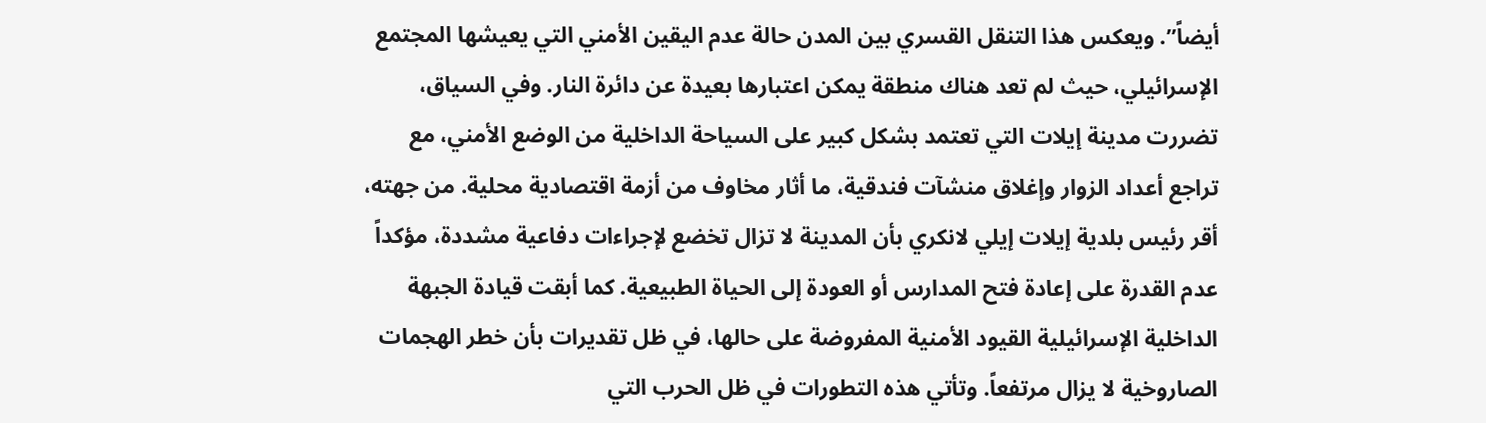أيضاً”. ويعكس هذا التنقل القسري بين المدن حالة عدم اليقين الأمني التي يعيشها المجتمع الإسرائيلي، حيث لم تعد هناك منطقة يمكن اعتبارها بعيدة عن دائرة النار. وفي السياق، تضررت مدينة إيلات التي تعتمد بشكل كبير على السياحة الداخلية من الوضع الأمني، مع تراجع أعداد الزوار وإغلاق منشآت فندقية، ما أثار مخاوف من أزمة اقتصادية محلية. من جهته، أقر رئيس بلدية إيلات إيلي لانكري بأن المدينة لا تزال تخضع لإجراءات دفاعية مشددة، مؤكداً عدم القدرة على إعادة فتح المدارس أو العودة إلى الحياة الطبيعية. كما أبقت قيادة الجبهة الداخلية الإسرائيلية القيود الأمنية المفروضة على حالها، في ظل تقديرات بأن خطر الهجمات الصاروخية لا يزال مرتفعاً. وتأتي هذه التطورات في ظل الحرب التي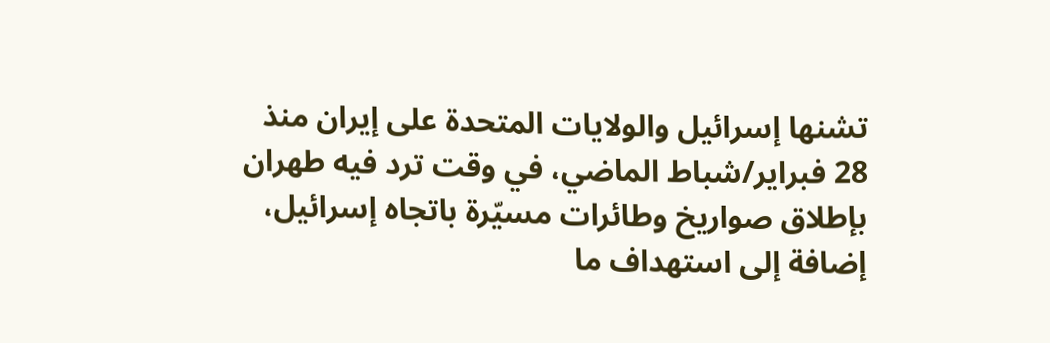تشنها إسرائيل والولايات المتحدة على إيران منذ 28 فبراير/شباط الماضي، في وقت ترد فيه طهران بإطلاق صواريخ وطائرات مسيّرة باتجاه إسرائيل، إضافة إلى استهداف ما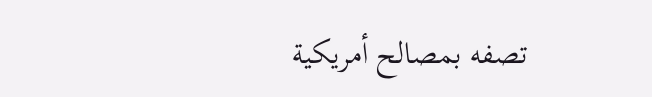تصفه بمصالح أمريكية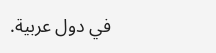في دول عربية.